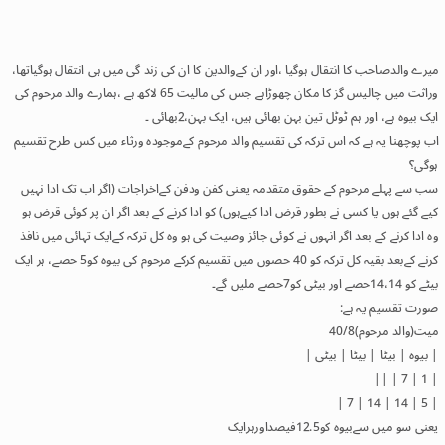میرے والدصاحب کا انتقال ہوگیا ،اور ان کےوالدین کا ان کی زند گی میں ہی انتقال ہوگیاتھا، وراثت میں چالیس گز کا مکان چھوڑاہے جس کی مالیت 65 لاکھ ہے ،ہمارے والد مرحوم کی ایک بیوہ ہے، اور ہم ٹوٹل تین بہن بھائی ہیں، ایک بہن،2بھائی ۔
اب پوچھنا یہ ہے کہ اس ترکہ کی تقسیم والد مرحوم کےموجودہ ورثاء میں کس طرح تقسیم ہوگی؟
سب سے پہلے مرحوم کے حقوق متقدمہ یعنی کفن ودفن کےاخراجات (اگر اب تک ادا نہیں کیے گئے ہوں یا کسی نے بطور قرض ادا کیےہوں) کو ادا کرنے کے بعد اگر ان پر کوئی قرض ہو وہ ادا کرنے کے بعد اگر انہوں نے کوئی جائز وصیت کی ہو وہ کل ترکہ کےایک تہائی میں نافذ کرنے کےبعد بقیہ کل ترکہ کو 40 حصوں میں تقسیم کرکے مرحوم کی بیوہ کو5 حصے، ہر ایک بیٹے کو 14،14حصے اور بیٹی کو7حصے ملیں گے۔
صورت تقسیم یہ ہے:
میت(والد مرحوم)40/8
| بیوہ | بیٹا | بیٹا | بیٹی |
| 1 | 7 | ||
| 5 | 14 | 14 | 7 |
یعنی سو میں سےبیوہ کو12.5فیصداورہرایک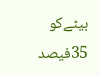بیٹےکو 35فیصد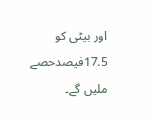اور بیٹی کو 17.5فیصدحصے ملیں گے۔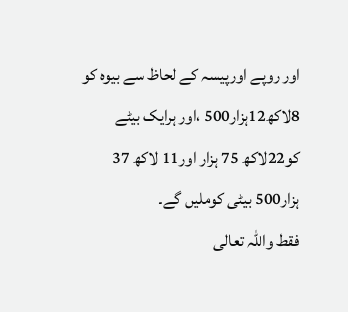اور روپے اورپیسہ کے لحاظ سے بیوہ کو 8لاکھ12ہزار500 ،اور ہرایک بیٹے کو22لاکھ 75 ہزار اور11 لاکھ 37 ہزار500 بیٹی کوملیں گے۔
فقط واللہ تعالی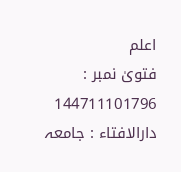اعلم
فتویٰ نمبر : 144711101796
دارالافتاء : جامعہ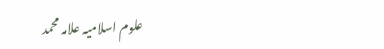علوم اسلامیہ علامہ محمد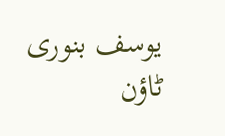یوسف بنوری ٹاؤن